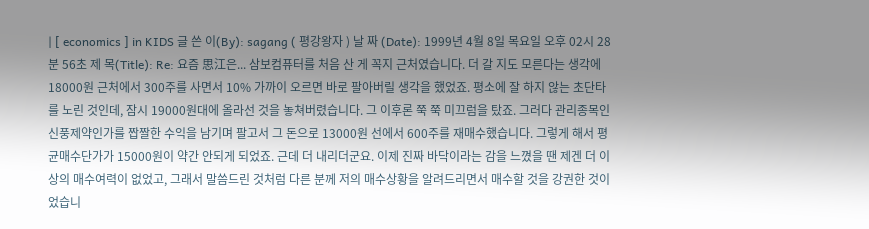| [ economics ] in KIDS 글 쓴 이(By): sagang ( 평강왕자 ) 날 짜 (Date): 1999년 4월 8일 목요일 오후 02시 28분 56초 제 목(Title): Re: 요즘 思江은... 삼보컴퓨터를 처음 산 게 꼭지 근처였습니다. 더 갈 지도 모른다는 생각에 18000원 근처에서 300주를 사면서 10% 가까이 오르면 바로 팔아버릴 생각을 했었죠. 평소에 잘 하지 않는 초단타를 노린 것인데, 잠시 19000원대에 올라선 것을 놓쳐버렸습니다. 그 이후론 쭉 쭉 미끄럼을 탔죠. 그러다 관리종목인 신풍제약인가를 짭짤한 수익을 남기며 팔고서 그 돈으로 13000원 선에서 600주를 재매수했습니다. 그렇게 해서 평균매수단가가 15000원이 약간 안되게 되었죠. 근데 더 내리더군요. 이제 진짜 바닥이라는 감을 느꼈을 땐 제겐 더 이상의 매수여력이 없었고, 그래서 말씀드린 것처럼 다른 분께 저의 매수상황을 알려드리면서 매수할 것을 강권한 것이었습니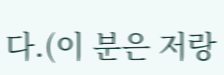다.(이 분은 저랑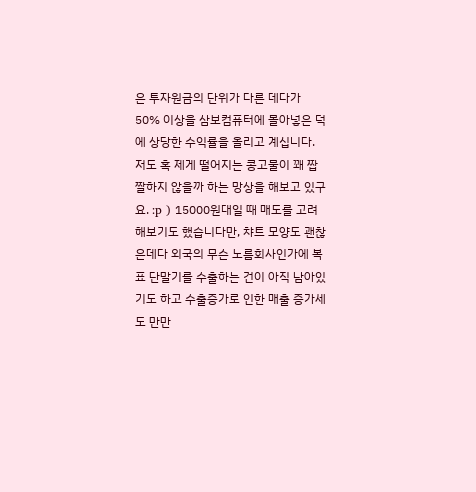은 투자원금의 단위가 다른 데다가 50% 이상을 삼보컴퓨터에 몰아넣은 덕에 상당한 수익률을 올리고 계십니다. 저도 혹 제게 떨어지는 콩고물이 꽤 짭짤하지 않을까 하는 망상을 해보고 있구요. :p ) 15000원대일 때 매도를 고려해보기도 했습니다만, 챠트 모양도 괜찮은데다 외국의 무슨 노름회사인가에 복표 단말기를 수출하는 건이 아직 남아있기도 하고 수출증가로 인한 매출 증가세도 만만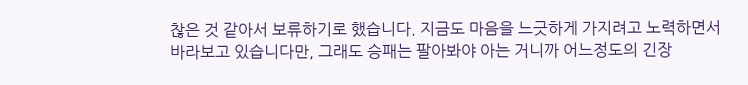찮은 것 같아서 보류하기로 했습니다. 지금도 마음을 느긋하게 가지려고 노력하면서 바라보고 있습니다만, 그래도 승패는 팔아봐야 아는 거니까 어느정도의 긴장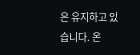은 유지하고 있습니다. 온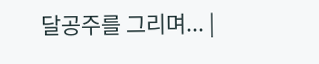달공주를 그리며... |